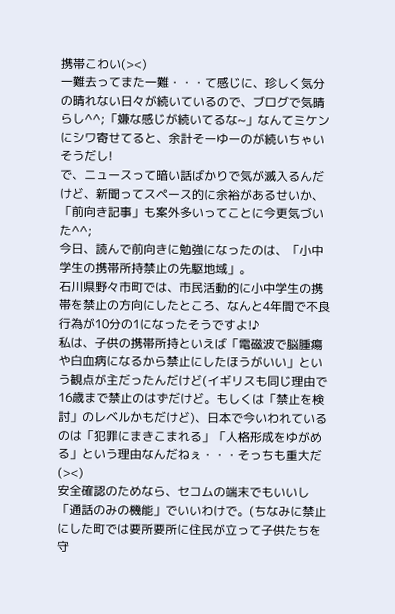携帯こわい(><)
一難去ってまた一難・・・て感じに、珍しく気分の晴れない日々が続いているので、ブログで気晴らし^^;「嫌な感じが続いてるな~」なんてミケンにシワ寄せてると、余計そーゆーのが続いちゃいそうだし!
で、ニュースって暗い話ばかりで気が滅入るんだけど、新聞ってスペース的に余裕があるせいか、「前向き記事」も案外多いってことに今更気づいた^^;
今日、読んで前向きに勉強になったのは、「小中学生の携帯所持禁止の先駆地域」。
石川県野々市町では、市民活動的に小中学生の携帯を禁止の方向にしたところ、なんと4年間で不良行為が10分の1になったそうですよ!♪
私は、子供の携帯所持といえば「電磁波で脳腫瘍や白血病になるから禁止にしたほうがいい」という観点が主だったんだけど(イギリスも同じ理由で16歳まで禁止のはずだけど。もしくは「禁止を検討」のレベルかもだけど)、日本で今いわれているのは「犯罪にまきこまれる」「人格形成をゆがめる」という理由なんだねぇ・・・そっちも重大だ(><)
安全確認のためなら、セコムの端末でもいいし「通話のみの機能」でいいわけで。(ちなみに禁止にした町では要所要所に住民が立って子供たちを守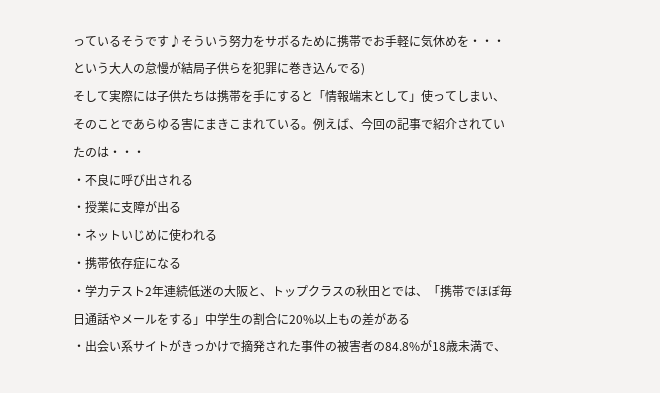っているそうです♪そういう努力をサボるために携帯でお手軽に気休めを・・・という大人の怠慢が結局子供らを犯罪に巻き込んでる)
そして実際には子供たちは携帯を手にすると「情報端末として」使ってしまい、そのことであらゆる害にまきこまれている。例えば、今回の記事で紹介されていたのは・・・
・不良に呼び出される
・授業に支障が出る
・ネットいじめに使われる
・携帯依存症になる
・学力テスト2年連続低迷の大阪と、トップクラスの秋田とでは、「携帯でほぼ毎日通話やメールをする」中学生の割合に20%以上もの差がある
・出会い系サイトがきっかけで摘発された事件の被害者の84.8%が18歳未満で、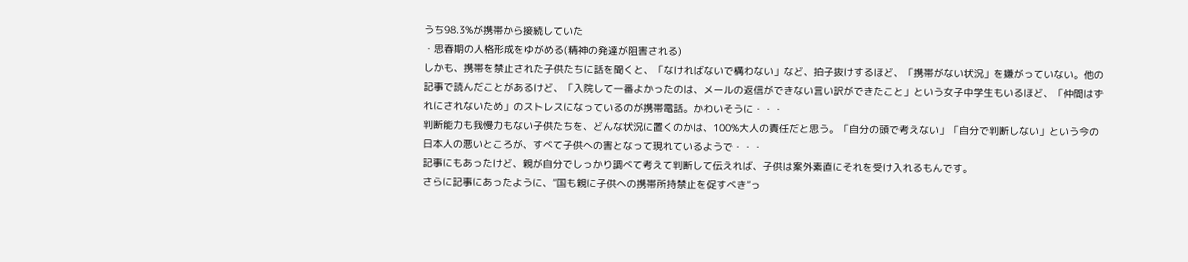うち98.3%が携帯から接続していた
・思春期の人格形成をゆがめる(精神の発達が阻害される)
しかも、携帯を禁止された子供たちに話を聞くと、「なければないで構わない」など、拍子抜けするほど、「携帯がない状況」を嫌がっていない。他の記事で読んだことがあるけど、「入院して一番よかったのは、メールの返信ができない言い訳ができたこと」という女子中学生もいるほど、「仲間はずれにされないため」のストレスになっているのが携帯電話。かわいそうに・・・
判断能力も我慢力もない子供たちを、どんな状況に置くのかは、100%大人の責任だと思う。「自分の頭で考えない」「自分で判断しない」という今の日本人の悪いところが、すべて子供への害となって現れているようで・・・
記事にもあったけど、親が自分でしっかり調べて考えて判断して伝えれば、子供は案外素直にそれを受け入れるもんです。
さらに記事にあったように、”国も親に子供への携帯所持禁止を促すべき”っ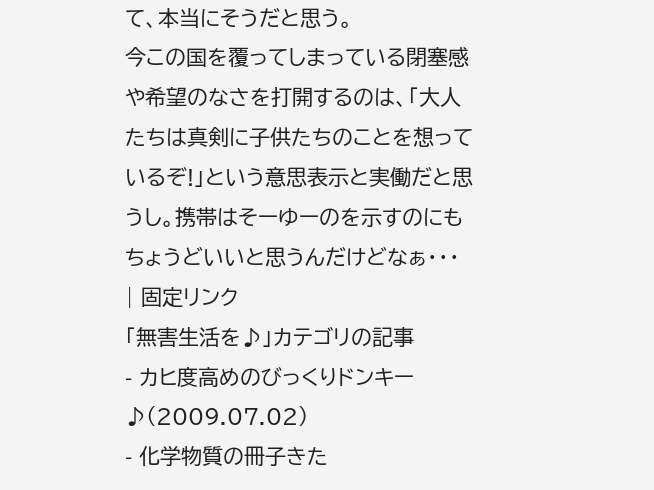て、本当にそうだと思う。
今この国を覆ってしまっている閉塞感や希望のなさを打開するのは、「大人たちは真剣に子供たちのことを想っているぞ!」という意思表示と実働だと思うし。携帯はそーゆーのを示すのにもちょうどいいと思うんだけどなぁ・・・
| 固定リンク
「無害生活を♪」カテゴリの記事
- カヒ度高めのびっくりドンキー♪(2009.07.02)
- 化学物質の冊子きた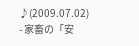♪(2009.07.02)
- 家畜の「安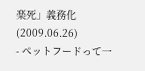楽死」義務化(2009.06.26)
- ペットフードって一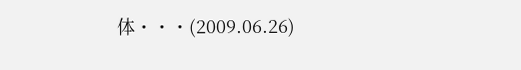体・・・(2009.06.26)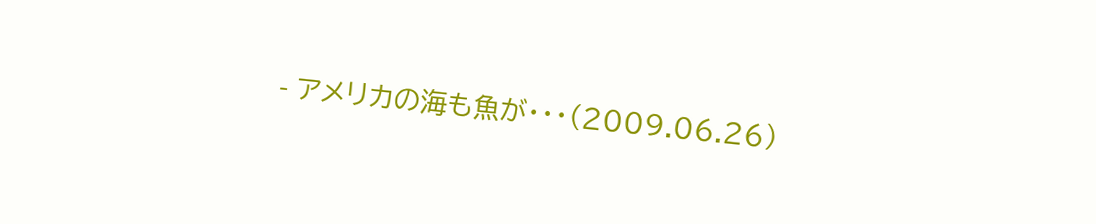- アメリカの海も魚が・・・(2009.06.26)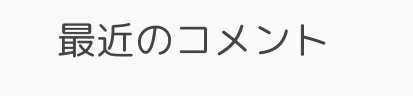最近のコメント